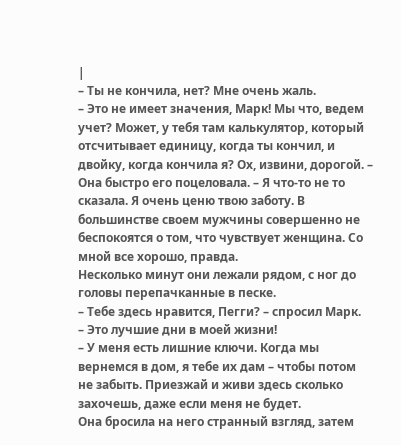|
– Ты не кончила, нет? Мне очень жаль.
– Это не имеет значения, Марк! Мы что, ведем учет? Может, у тебя там калькулятор, который отсчитывает единицу, когда ты кончил, и двойку, когда кончила я? Ох, извини, дорогой. – Она быстро его поцеловала. – Я что-то не то сказала. Я очень ценю твою заботу. В большинстве своем мужчины совершенно не беспокоятся о том, что чувствует женщина. Со мной все хорошо, правда.
Несколько минут они лежали рядом, с ног до головы перепачканные в песке.
– Тебе здесь нравится, Пегги? – спросил Марк.
– Это лучшие дни в моей жизни!
– У меня есть лишние ключи. Когда мы вернемся в дом, я тебе их дам – чтобы потом не забыть. Приезжай и живи здесь сколько захочешь, даже если меня не будет.
Она бросила на него странный взгляд, затем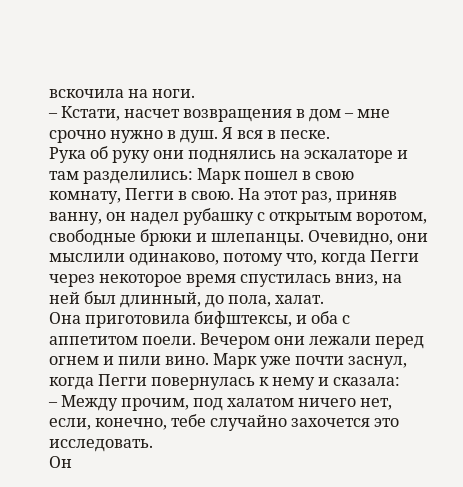вскочила на ноги.
– Кстати, насчет возвращения в дом – мне срочно нужно в душ. Я вся в песке.
Рука об руку они поднялись на эскалаторе и там разделились: Марк пошел в свою комнату, Пегги в свою. На этот раз, приняв ванну, он надел рубашку с открытым воротом, свободные брюки и шлепанцы. Очевидно, они мыслили одинаково, потому что, когда Пегги через некоторое время спустилась вниз, на ней был длинный, до пола, халат.
Она приготовила бифштексы, и оба с аппетитом поели. Вечером они лежали перед огнем и пили вино. Марк уже почти заснул, когда Пегги повернулась к нему и сказала:
– Между прочим, под халатом ничего нет, если, конечно, тебе случайно захочется это исследовать.
Он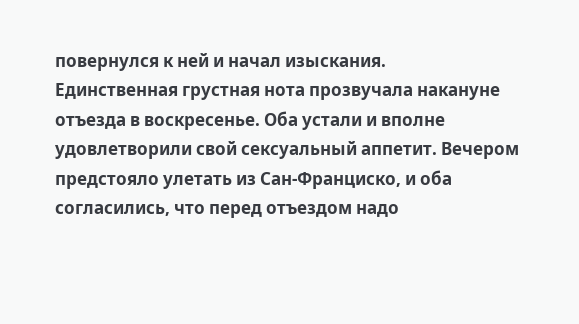повернулся к ней и начал изыскания.
Единственная грустная нота прозвучала накануне отъезда в воскресенье. Оба устали и вполне удовлетворили свой сексуальный аппетит. Вечером предстояло улетать из Сан-Франциско, и оба согласились, что перед отъездом надо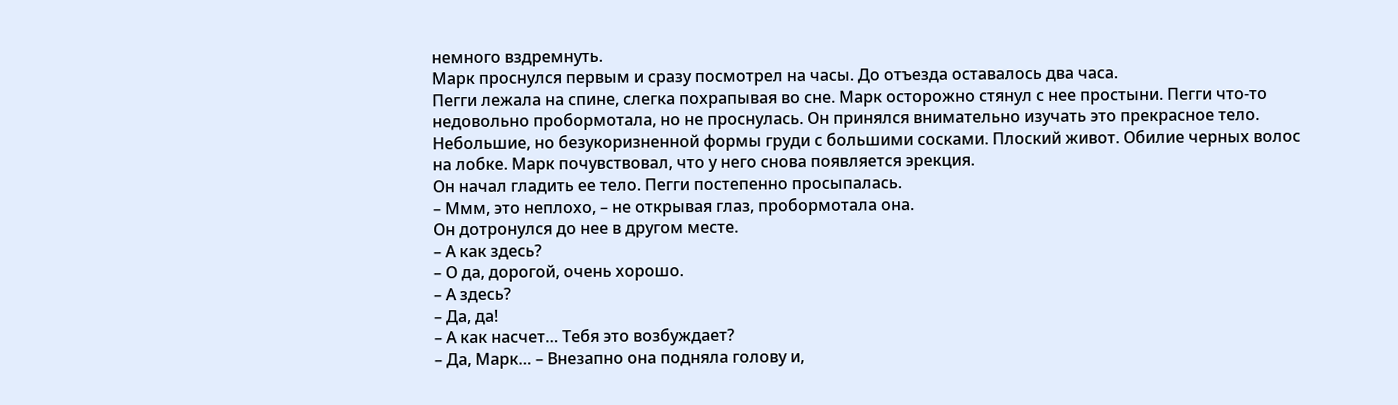немного вздремнуть.
Марк проснулся первым и сразу посмотрел на часы. До отъезда оставалось два часа.
Пегги лежала на спине, слегка похрапывая во сне. Марк осторожно стянул с нее простыни. Пегги что-то недовольно пробормотала, но не проснулась. Он принялся внимательно изучать это прекрасное тело. Небольшие, но безукоризненной формы груди с большими сосками. Плоский живот. Обилие черных волос на лобке. Марк почувствовал, что у него снова появляется эрекция.
Он начал гладить ее тело. Пегги постепенно просыпалась.
– Ммм, это неплохо, – не открывая глаз, пробормотала она.
Он дотронулся до нее в другом месте.
– А как здесь?
– О да, дорогой, очень хорошо.
– А здесь?
– Да, да!
– А как насчет… Тебя это возбуждает?
– Да, Марк… – Внезапно она подняла голову и,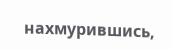нахмурившись,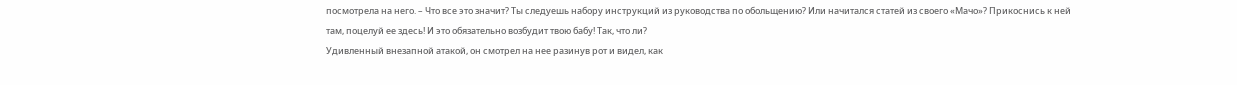посмотрела на него. – Что все это значит? Ты следуешь набору инструкций из руководства по обольщению? Или начитался статей из своего «Мачо»? Прикоснись к ней там, поцелуй ее здесь! И это обязательно возбудит твою бабу! Так, что ли?
Удивленный внезапной атакой, он смотрел на нее разинув рот и видел, как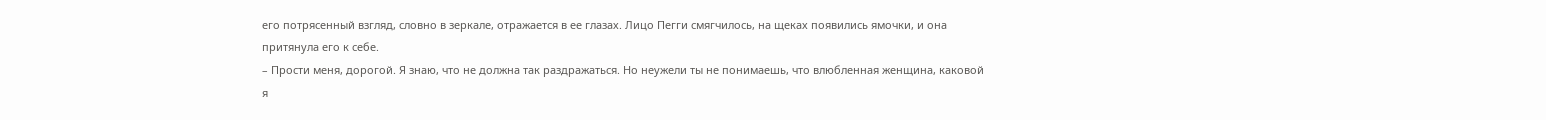его потрясенный взгляд, словно в зеркале, отражается в ее глазах. Лицо Пегги смягчилось, на щеках появились ямочки, и она притянула его к себе.
– Прости меня, дорогой. Я знаю, что не должна так раздражаться. Но неужели ты не понимаешь, что влюбленная женщина, каковой я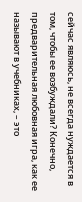сейчас являюсь, не всегда нуждается в том, чтобы ее возбуждали? Конечно, предварительная любовная игра, как ее называют в учебниках, – это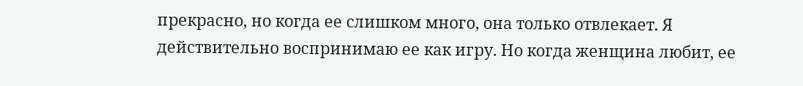прекрасно, но когда ее слишком много, она только отвлекает. Я действительно воспринимаю ее как игру. Но когда женщина любит, ее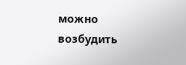можно возбудить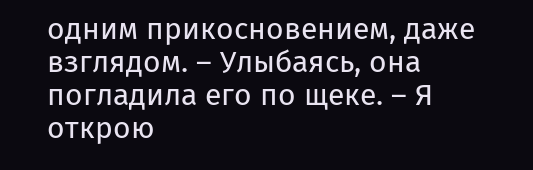одним прикосновением, даже взглядом. – Улыбаясь, она погладила его по щеке. – Я открою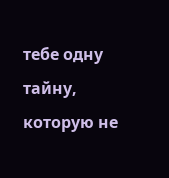тебе одну тайну, которую не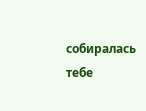собиралась тебе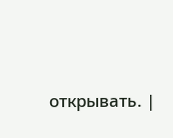открывать. |